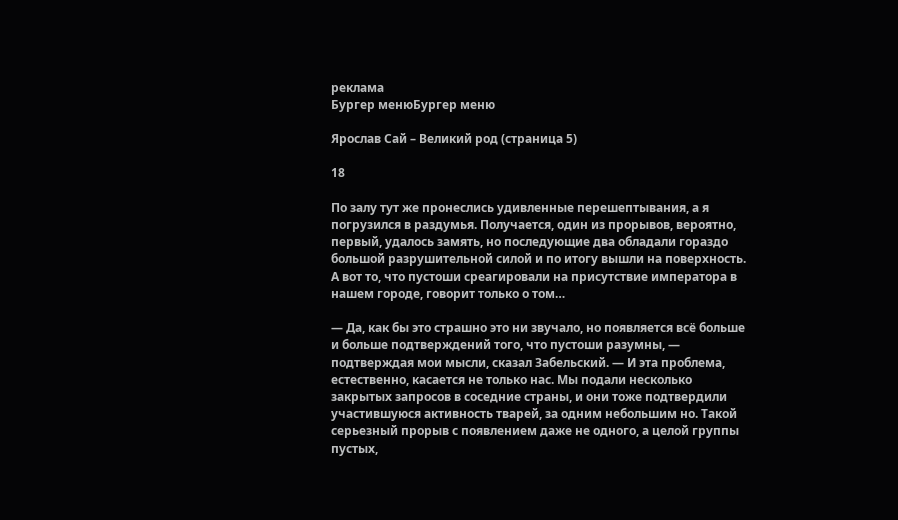реклама
Бургер менюБургер меню

Ярослав Сай – Великий род (страница 5)

18

По залу тут же пронеслись удивленные перешептывания, а я погрузился в раздумья. Получается, один из прорывов, вероятно, первый, удалось замять, но последующие два обладали гораздо большой разрушительной силой и по итогу вышли на поверхность. А вот то, что пустоши среагировали на присутствие императора в нашем городе, говорит только о том…

— Да, как бы это страшно это ни звучало, но появляется всё больше и больше подтверждений того, что пустоши разумны, — подтверждая мои мысли, сказал Забельский. — И эта проблема, естественно, касается не только нас. Мы подали несколько закрытых запросов в соседние страны, и они тоже подтвердили участившуюся активность тварей, за одним небольшим но. Такой серьезный прорыв с появлением даже не одного, а целой группы пустых,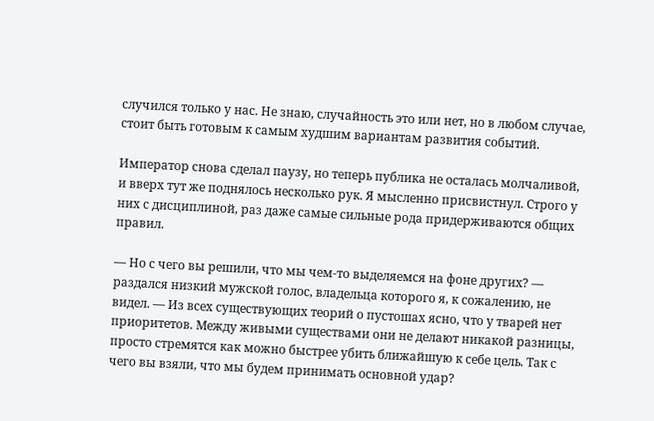случился только у нас. Не знаю, случайность это или нет, но в любом случае, стоит быть готовым к самым худшим вариантам развития событий.

Император снова сделал паузу, но теперь публика не осталась молчаливой, и вверх тут же поднялось несколько рук. Я мысленно присвистнул. Строго у них с дисциплиной, раз даже самые сильные рода придерживаются общих правил.

— Но с чего вы решили, что мы чем-то выделяемся на фоне других? — раздался низкий мужской голос, владельца которого я, к сожалению, не видел. — Из всех существующих теорий о пустошах ясно, что у тварей нет приоритетов. Между живыми существами они не делают никакой разницы, просто стремятся как можно быстрее убить ближайшую к себе цель. Так с чего вы взяли, что мы будем принимать основной удар?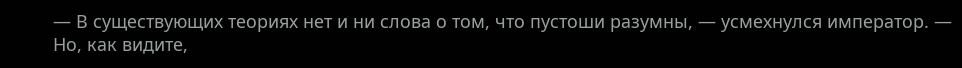— В существующих теориях нет и ни слова о том, что пустоши разумны, — усмехнулся император. — Но, как видите,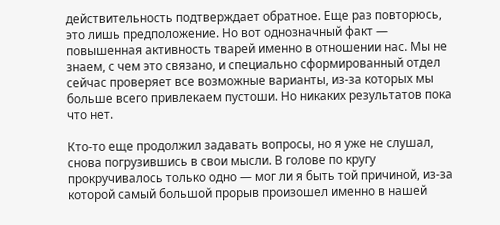действительность подтверждает обратное. Еще раз повторюсь, это лишь предположение. Но вот однозначный факт — повышенная активность тварей именно в отношении нас. Мы не знаем, с чем это связано, и специально сформированный отдел сейчас проверяет все возможные варианты, из-за которых мы больше всего привлекаем пустоши. Но никаких результатов пока что нет.

Кто-то еще продолжил задавать вопросы, но я уже не слушал, снова погрузившись в свои мысли. В голове по кругу прокручивалось только одно — мог ли я быть той причиной, из-за которой самый большой прорыв произошел именно в нашей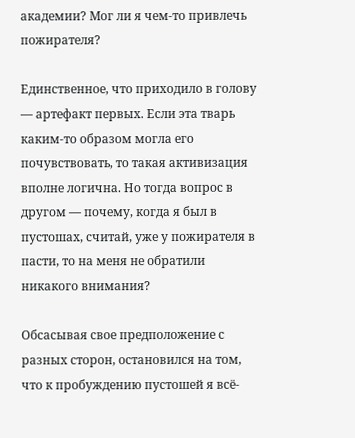академии? Мог ли я чем-то привлечь пожирателя?

Единственное, что приходило в голову — артефакт первых. Если эта тварь каким-то образом могла его почувствовать, то такая активизация вполне логична. Но тогда вопрос в другом — почему, когда я был в пустошах, считай, уже у пожирателя в пасти, то на меня не обратили никакого внимания?

Обсасывая свое предположение с разных сторон, остановился на том, что к пробуждению пустошей я всё-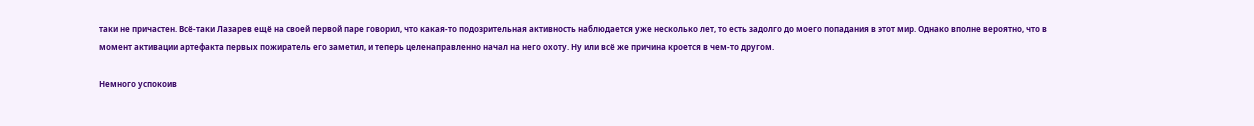таки не причастен. Всё-таки Лазарев ещё на своей первой паре говорил, что какая-то подозрительная активность наблюдается уже несколько лет, то есть задолго до моего попадания в этот мир. Однако вполне вероятно, что в момент активации артефакта первых пожиратель его заметил, и теперь целенаправленно начал на него охоту. Ну или всё же причина кроется в чем-то другом.

Немного успокоив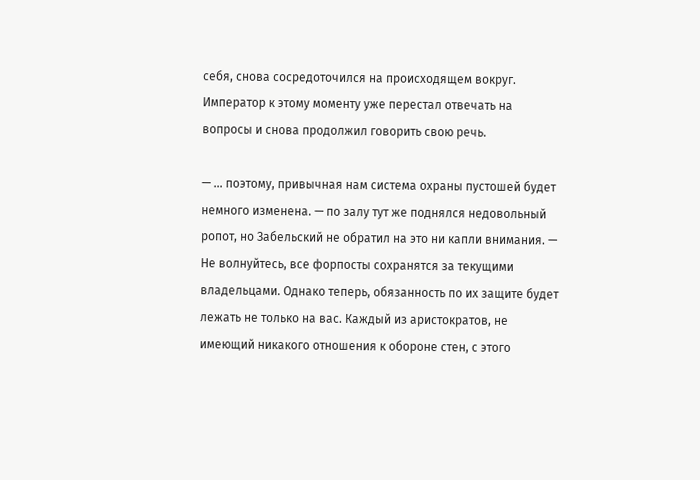себя, снова сосредоточился на происходящем вокруг. Император к этому моменту уже перестал отвечать на вопросы и снова продолжил говорить свою речь.

— … поэтому, привычная нам система охраны пустошей будет немного изменена. — по залу тут же поднялся недовольный ропот, но Забельский не обратил на это ни капли внимания. — Не волнуйтесь, все форпосты сохранятся за текущими владельцами. Однако теперь, обязанность по их защите будет лежать не только на вас. Каждый из аристократов, не имеющий никакого отношения к обороне стен, с этого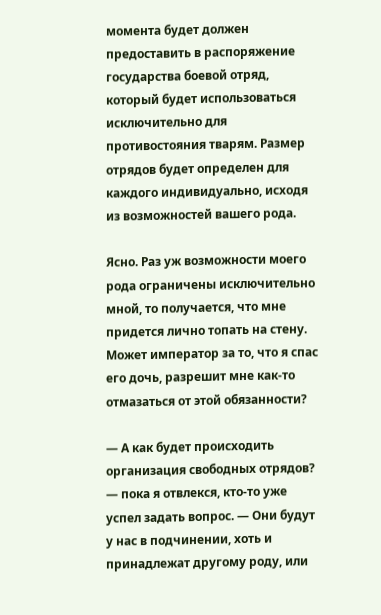момента будет должен предоставить в распоряжение государства боевой отряд, который будет использоваться исключительно для противостояния тварям. Размер отрядов будет определен для каждого индивидуально, исходя из возможностей вашего рода.

Ясно. Раз уж возможности моего рода ограничены исключительно мной, то получается, что мне придется лично топать на стену. Может император за то, что я спас его дочь, разрешит мне как-то отмазаться от этой обязанности?

— А как будет происходить организация свободных отрядов? — пока я отвлекся, кто-то уже успел задать вопрос. — Они будут у нас в подчинении, хоть и принадлежат другому роду, или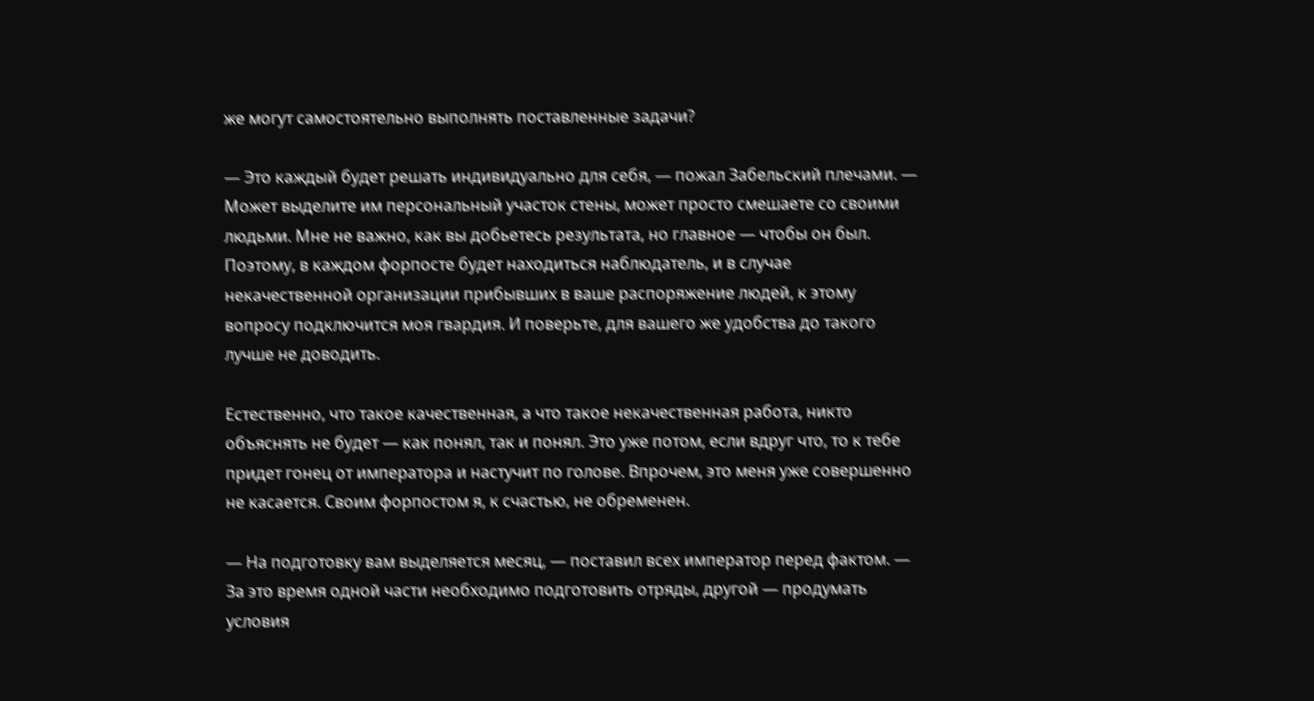же могут самостоятельно выполнять поставленные задачи?

— Это каждый будет решать индивидуально для себя, — пожал Забельский плечами. — Может выделите им персональный участок стены, может просто смешаете со своими людьми. Мне не важно, как вы добьетесь результата, но главное — чтобы он был. Поэтому, в каждом форпосте будет находиться наблюдатель, и в случае некачественной организации прибывших в ваше распоряжение людей, к этому вопросу подключится моя гвардия. И поверьте, для вашего же удобства до такого лучше не доводить.

Естественно, что такое качественная, а что такое некачественная работа, никто объяснять не будет — как понял, так и понял. Это уже потом, если вдруг что, то к тебе придет гонец от императора и настучит по голове. Впрочем, это меня уже совершенно не касается. Своим форпостом я, к счастью, не обременен.

— На подготовку вам выделяется месяц, — поставил всех император перед фактом. — За это время одной части необходимо подготовить отряды, другой — продумать условия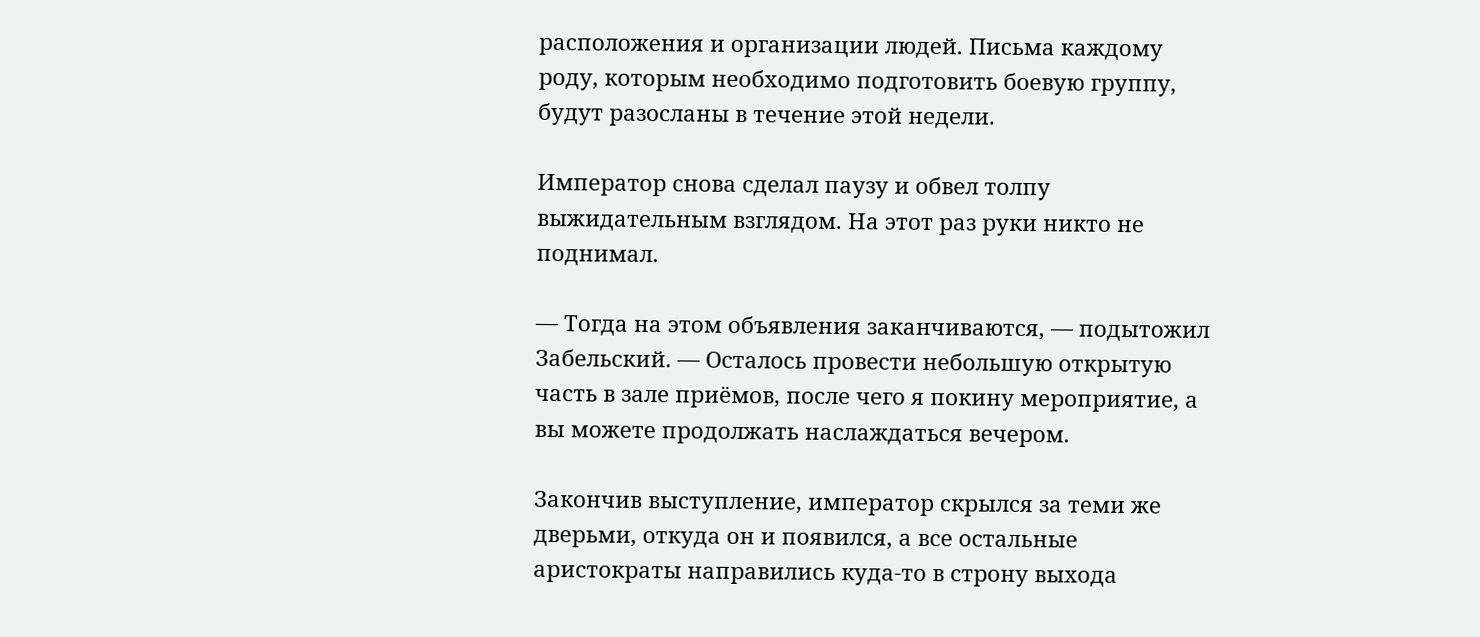расположения и организации людей. Письма каждому роду, которым необходимо подготовить боевую группу, будут разосланы в течение этой недели.

Император снова сделал паузу и обвел толпу выжидательным взглядом. На этот раз руки никто не поднимал.

— Тогда на этом объявления заканчиваются, — подытожил Забельский. — Осталось провести небольшую открытую часть в зале приёмов, после чего я покину мероприятие, а вы можете продолжать наслаждаться вечером.

Закончив выступление, император скрылся за теми же дверьми, откуда он и появился, а все остальные аристократы направились куда-то в строну выхода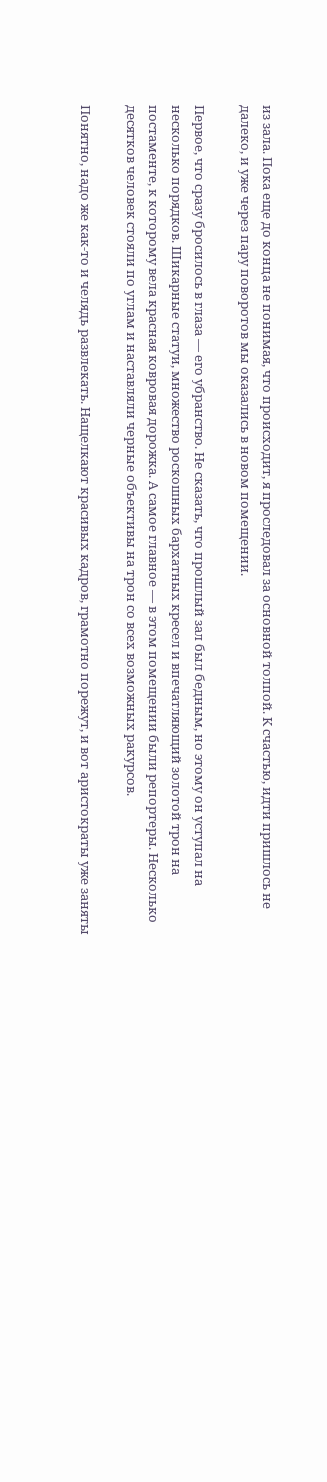из зала. Пока еще до конца не понимая, что происходит, я проследовал за основной толпой. К счастью, идти пришлось не далеко, и уже через пару поворотов мы оказались в новом помещении.

Первое, что сразу бросилось в глаза — его убранство. Не сказать, что прошлый зал был бедным, но этому он уступал на несколько порядков. Шикарные статуи, множество роскошных бархатных кресел и впечатляющий золотой трон на постаменте, к которому вела красная ковровая дорожка. А самое главное — в этом помещении были репортеры. Несколько десятков человек стояли по углам и наставляли черные объективы на трон со всех возможных ракурсов.

Понятно, надо же как-то и челядь развлекать. Нащелкают красивых кадров, грамотно порежут, и вот аристократы уже заняты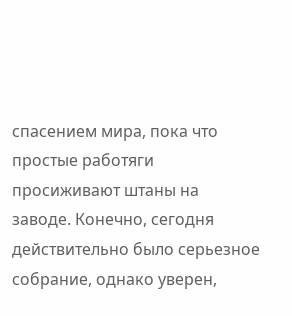спасением мира, пока что простые работяги просиживают штаны на заводе. Конечно, сегодня действительно было серьезное собрание, однако уверен,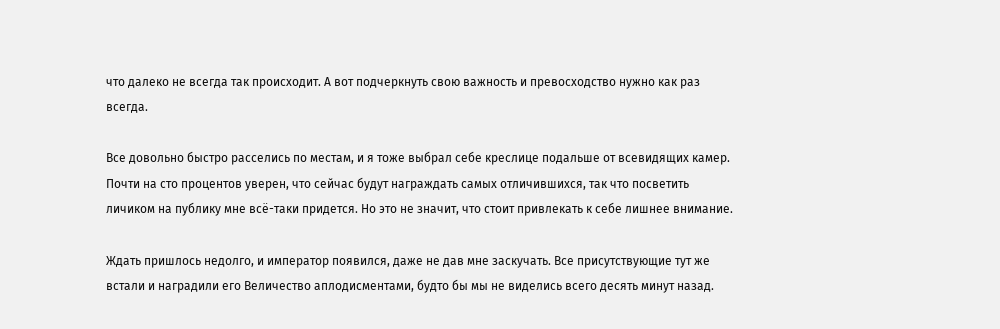что далеко не всегда так происходит. А вот подчеркнуть свою важность и превосходство нужно как раз всегда.

Все довольно быстро расселись по местам, и я тоже выбрал себе креслице подальше от всевидящих камер. Почти на сто процентов уверен, что сейчас будут награждать самых отличившихся, так что посветить личиком на публику мне всё-таки придется. Но это не значит, что стоит привлекать к себе лишнее внимание.

Ждать пришлось недолго, и император появился, даже не дав мне заскучать. Все присутствующие тут же встали и наградили его Величество аплодисментами, будто бы мы не виделись всего десять минут назад.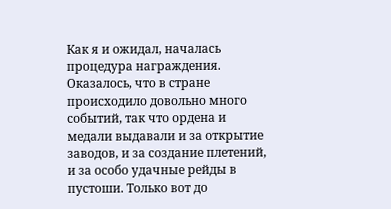Как я и ожидал, началась процедура награждения. Оказалось, что в стране происходило довольно много событий, так что ордена и медали выдавали и за открытие заводов, и за создание плетений, и за особо удачные рейды в пустоши. Только вот до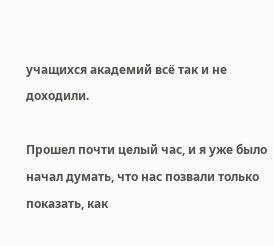учащихся академий всё так и не доходили.

Прошел почти целый час, и я уже было начал думать, что нас позвали только показать, как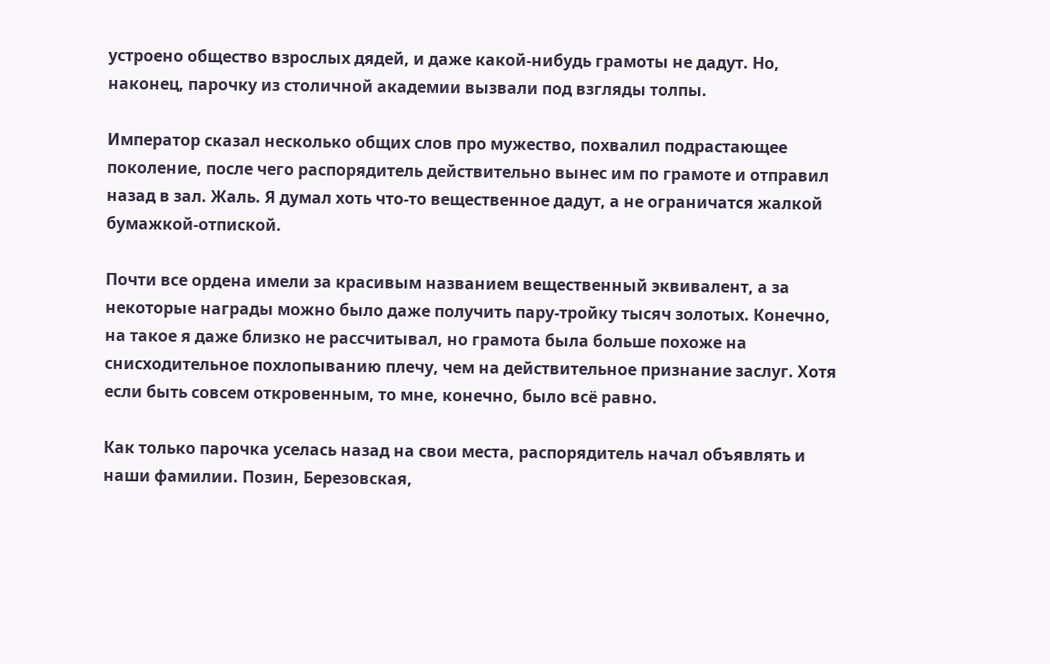устроено общество взрослых дядей, и даже какой-нибудь грамоты не дадут. Но, наконец, парочку из столичной академии вызвали под взгляды толпы.

Император сказал несколько общих слов про мужество, похвалил подрастающее поколение, после чего распорядитель действительно вынес им по грамоте и отправил назад в зал. Жаль. Я думал хоть что-то вещественное дадут, а не ограничатся жалкой бумажкой-отпиской.

Почти все ордена имели за красивым названием вещественный эквивалент, а за некоторые награды можно было даже получить пару-тройку тысяч золотых. Конечно, на такое я даже близко не рассчитывал, но грамота была больше похоже на снисходительное похлопыванию плечу, чем на действительное признание заслуг. Хотя если быть совсем откровенным, то мне, конечно, было всё равно.

Как только парочка уселась назад на свои места, распорядитель начал объявлять и наши фамилии. Позин, Березовская,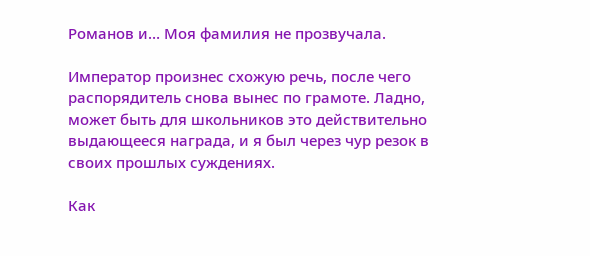Романов и… Моя фамилия не прозвучала.

Император произнес схожую речь, после чего распорядитель снова вынес по грамоте. Ладно, может быть для школьников это действительно выдающееся награда, и я был через чур резок в своих прошлых суждениях.

Как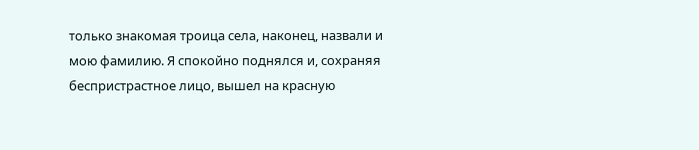только знакомая троица села, наконец, назвали и мою фамилию. Я спокойно поднялся и, сохраняя беспристрастное лицо, вышел на красную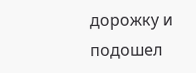дорожку и подошел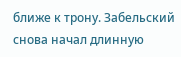ближе к трону. Забельский снова начал длинную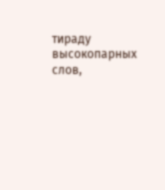тираду высокопарных слов,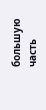большую часть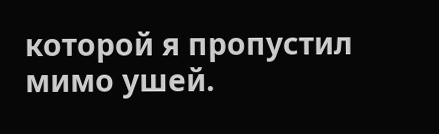которой я пропустил мимо ушей.